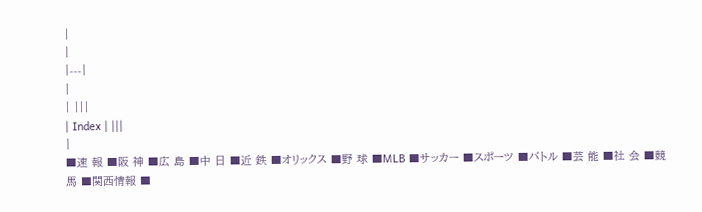|
|
|---|
|
| |||
| Index | |||
|
■速 報 ■阪 神 ■広 島 ■中 日 ■近 鉄 ■オリックス ■野 球 ■MLB ■サッカー ■スポーツ ■バトル ■芸 能 ■社 会 ■競 馬 ■関西情報 ■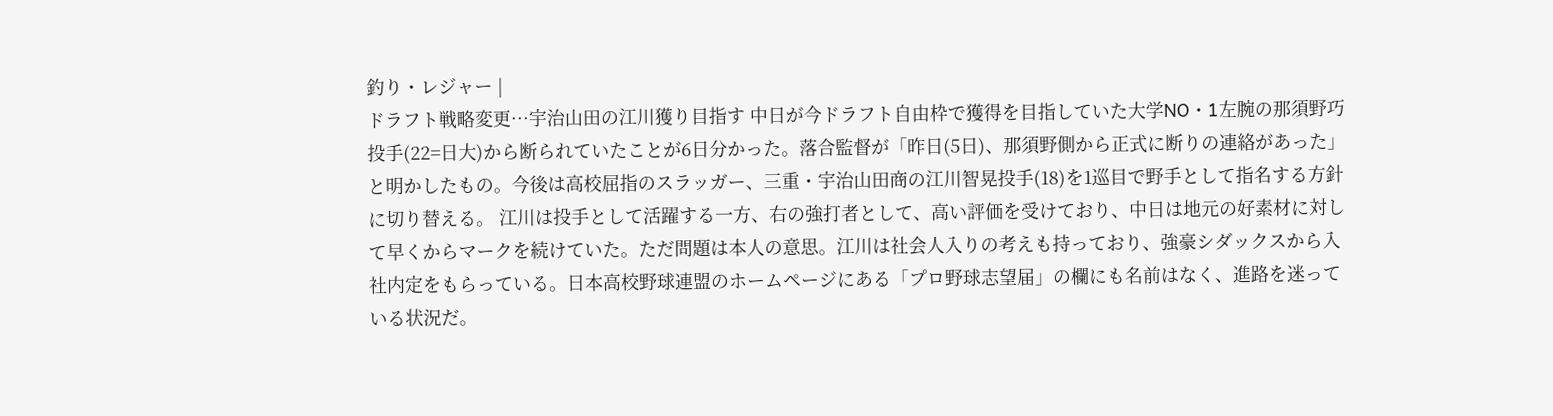釣り・レジャー |
ドラフト戦略変更…宇治山田の江川獲り目指す 中日が今ドラフト自由枠で獲得を目指していた大学NO・1左腕の那須野巧投手(22=日大)から断られていたことが6日分かった。落合監督が「昨日(5日)、那須野側から正式に断りの連絡があった」と明かしたもの。今後は高校屈指のスラッガー、三重・宇治山田商の江川智晃投手(18)を1巡目で野手として指名する方針に切り替える。 江川は投手として活躍する一方、右の強打者として、高い評価を受けており、中日は地元の好素材に対して早くからマークを続けていた。ただ問題は本人の意思。江川は社会人入りの考えも持っており、強豪シダックスから入社内定をもらっている。日本高校野球連盟のホームページにある「プロ野球志望届」の欄にも名前はなく、進路を迷っている状況だ。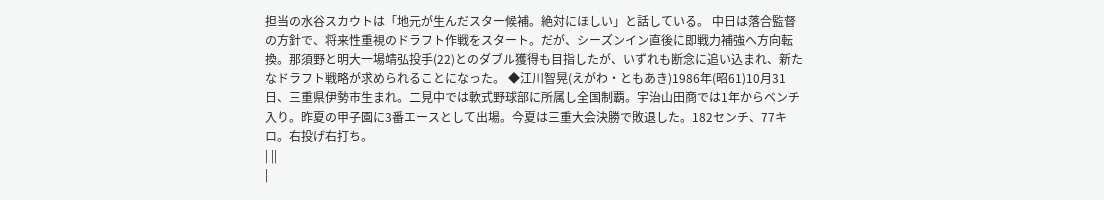担当の水谷スカウトは「地元が生んだスター候補。絶対にほしい」と話している。 中日は落合監督の方針で、将来性重視のドラフト作戦をスタート。だが、シーズンイン直後に即戦力補強へ方向転換。那須野と明大一場靖弘投手(22)とのダブル獲得も目指したが、いずれも断念に追い込まれ、新たなドラフト戦略が求められることになった。 ◆江川智晃(えがわ・ともあき)1986年(昭61)10月31日、三重県伊勢市生まれ。二見中では軟式野球部に所属し全国制覇。宇治山田商では1年からベンチ入り。昨夏の甲子園に3番エースとして出場。今夏は三重大会決勝で敗退した。182センチ、77キロ。右投げ右打ち。
| ||
|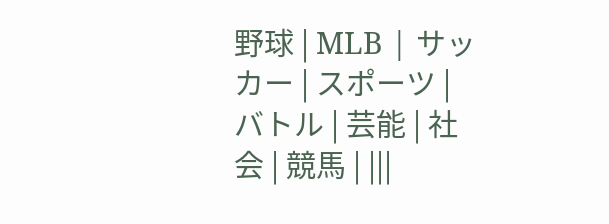野球 | MLB | サッカー | スポーツ | バトル | 芸能 | 社会 | 競馬 | |||